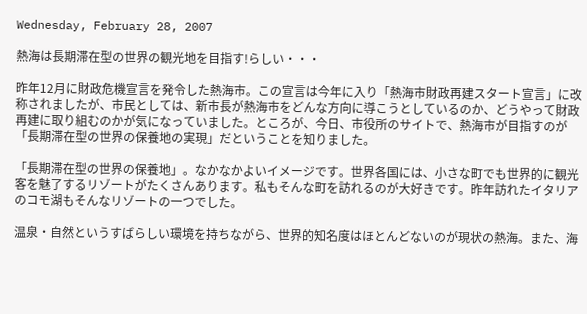Wednesday, February 28, 2007

熱海は長期滞在型の世界の観光地を目指す!らしい・・・

昨年12月に財政危機宣言を発令した熱海市。この宣言は今年に入り「熱海市財政再建スタート宣言」に改称されましたが、市民としては、新市長が熱海市をどんな方向に導こうとしているのか、どうやって財政再建に取り組むのかが気になっていました。ところが、今日、市役所のサイトで、熱海市が目指すのが「長期滞在型の世界の保養地の実現」だということを知りました。

「長期滞在型の世界の保養地」。なかなかよいイメージです。世界各国には、小さな町でも世界的に観光客を魅了するリゾートがたくさんあります。私もそんな町を訪れるのが大好きです。昨年訪れたイタリアのコモ湖もそんなリゾートの一つでした。

温泉・自然というすばらしい環境を持ちながら、世界的知名度はほとんどないのが現状の熱海。また、海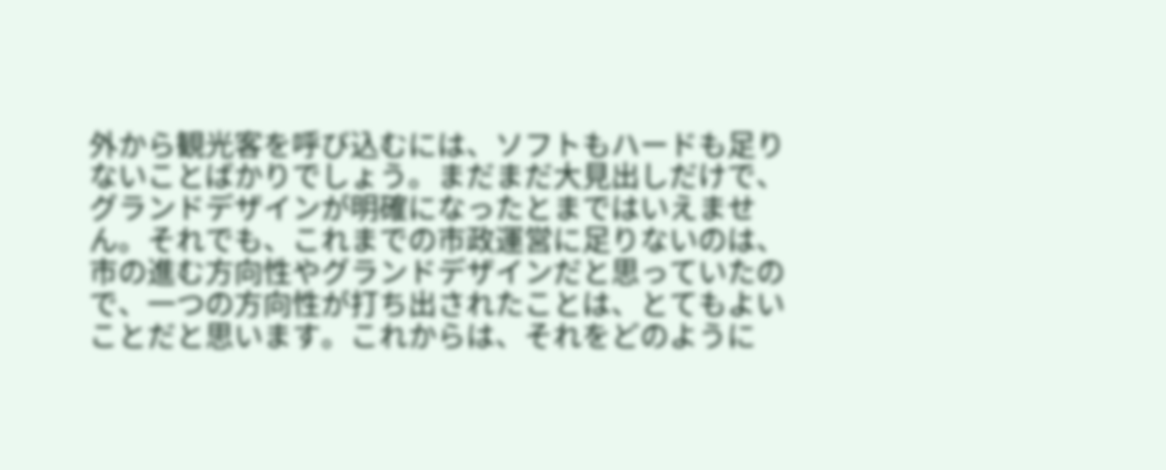外から観光客を呼び込むには、ソフトもハードも足りないことばかりでしょう。まだまだ大見出しだけで、グランドデザインが明確になったとまではいえません。それでも、これまでの市政運営に足りないのは、市の進む方向性やグランドデザインだと思っていたので、一つの方向性が打ち出されたことは、とてもよいことだと思います。これからは、それをどのように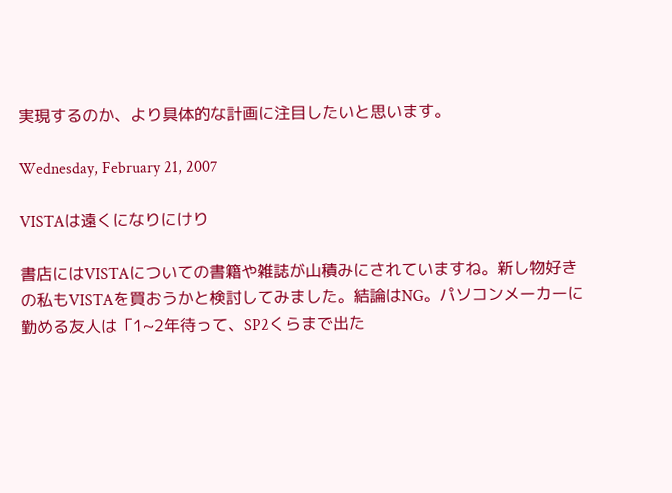実現するのか、より具体的な計画に注目したいと思います。

Wednesday, February 21, 2007

VISTAは遠くになりにけり

書店にはVISTAについての書籍や雑誌が山積みにされていますね。新し物好きの私もVISTAを買おうかと検討してみました。結論はNG。パソコンメーカーに勤める友人は「1~2年待って、SP2くらまで出た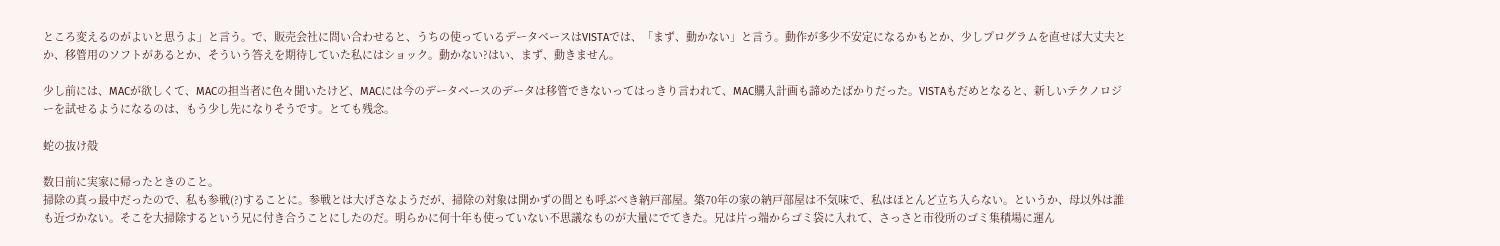ところ変えるのがよいと思うよ」と言う。で、販売会社に問い合わせると、うちの使っているデータベースはVISTAでは、「まず、動かない」と言う。動作が多少不安定になるかもとか、少しプログラムを直せば大丈夫とか、移管用のソフトがあるとか、そういう答えを期待していた私にはショック。動かない?はい、まず、動きません。

少し前には、MACが欲しくて、MACの担当者に色々聞いたけど、MACには今のデータベースのデータは移管できないってはっきり言われて、MAC購入計画も諦めたばかりだった。VISTAもだめとなると、新しいテクノロジーを試せるようになるのは、もう少し先になりそうです。とても残念。

蛇の抜け殻

数日前に実家に帰ったときのこと。
掃除の真っ最中だったので、私も参戦(?)することに。参戦とは大げさなようだが、掃除の対象は開かずの間とも呼ぶべき納戸部屋。築70年の家の納戸部屋は不気味で、私はほとんど立ち入らない。というか、母以外は誰も近づかない。そこを大掃除するという兄に付き合うことにしたのだ。明らかに何十年も使っていない不思議なものが大量にでてきた。兄は片っ端からゴミ袋に入れて、さっさと市役所のゴミ集積場に運ん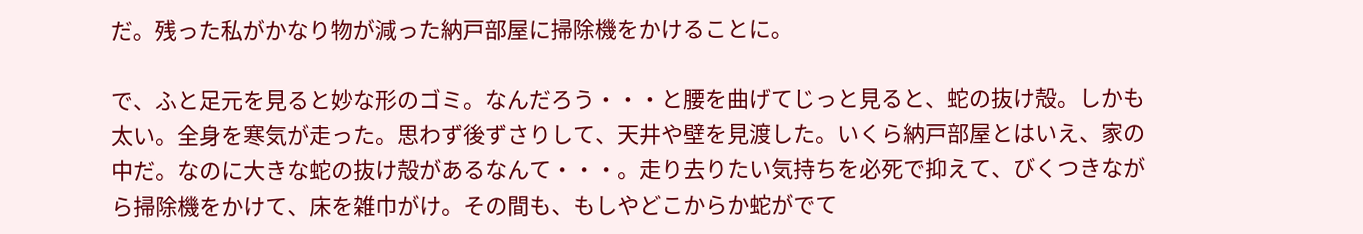だ。残った私がかなり物が減った納戸部屋に掃除機をかけることに。

で、ふと足元を見ると妙な形のゴミ。なんだろう・・・と腰を曲げてじっと見ると、蛇の抜け殻。しかも太い。全身を寒気が走った。思わず後ずさりして、天井や壁を見渡した。いくら納戸部屋とはいえ、家の中だ。なのに大きな蛇の抜け殻があるなんて・・・。走り去りたい気持ちを必死で抑えて、びくつきながら掃除機をかけて、床を雑巾がけ。その間も、もしやどこからか蛇がでて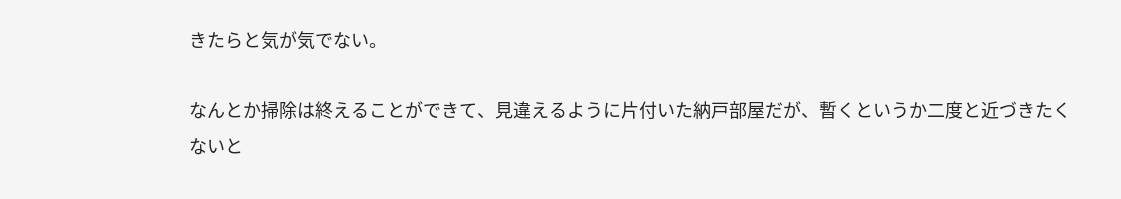きたらと気が気でない。

なんとか掃除は終えることができて、見違えるように片付いた納戸部屋だが、暫くというか二度と近づきたくないと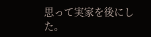思って実家を後にした。